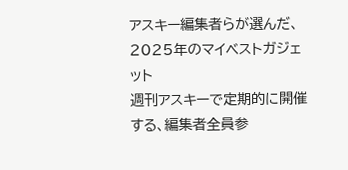アスキー編集者らが選んだ、2025年のマイベストガジェット
週刊アスキーで定期的に開催する、編集者全員参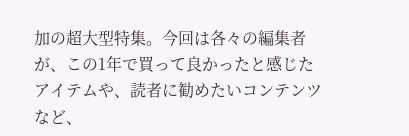加の超大型特集。今回は各々の編集者が、この1年で買って良かったと感じたアイテムや、読者に勧めたいコンテンツなど、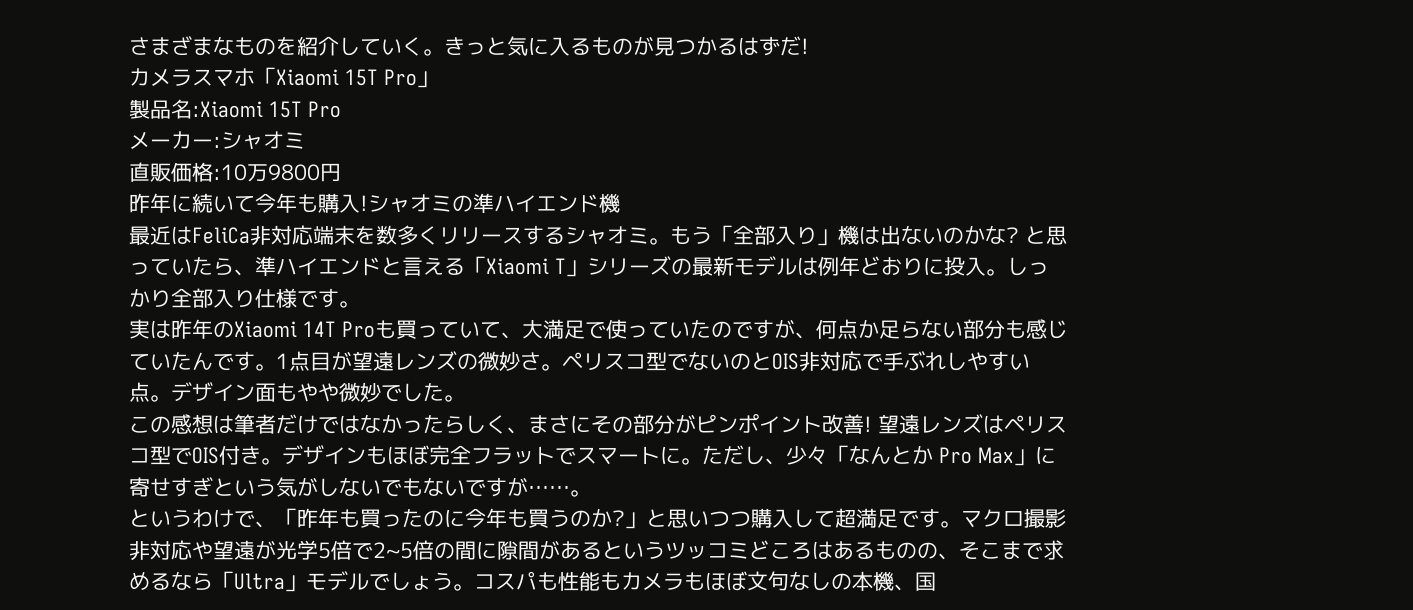さまざまなものを紹介していく。きっと気に入るものが見つかるはずだ!
カメラスマホ「Xiaomi 15T Pro」
製品名:Xiaomi 15T Pro
メーカー:シャオミ
直販価格:10万9800円
昨年に続いて今年も購入!シャオミの準ハイエンド機
最近はFeliCa非対応端末を数多くリリースするシャオミ。もう「全部入り」機は出ないのかな? と思っていたら、準ハイエンドと言える「Xiaomi T」シリーズの最新モデルは例年どおりに投入。しっかり全部入り仕様です。
実は昨年のXiaomi 14T Proも買っていて、大満足で使っていたのですが、何点か足らない部分も感じていたんです。1点目が望遠レンズの微妙さ。ペリスコ型でないのとOIS非対応で手ぶれしやすい点。デザイン面もやや微妙でした。
この感想は筆者だけではなかったらしく、まさにその部分がピンポイント改善! 望遠レンズはペリスコ型でOIS付き。デザインもほぼ完全フラットでスマートに。ただし、少々「なんとか Pro Max」に寄せすぎという気がしないでもないですが……。
というわけで、「昨年も買ったのに今年も買うのか?」と思いつつ購入して超満足です。マクロ撮影非対応や望遠が光学5倍で2~5倍の間に隙間があるというツッコミどころはあるものの、そこまで求めるなら「Ultra」モデルでしょう。コスパも性能もカメラもほぼ文句なしの本機、国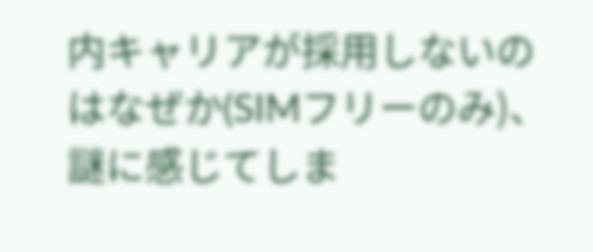内キャリアが採用しないのはなぜか(SIMフリーのみ)、謎に感じてしま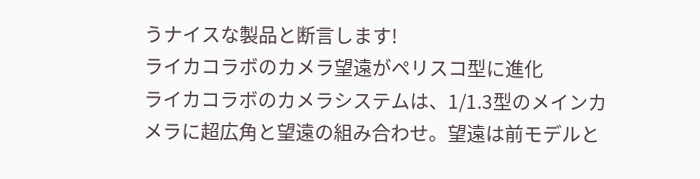うナイスな製品と断言します!
ライカコラボのカメラ望遠がペリスコ型に進化
ライカコラボのカメラシステムは、1/1.3型のメインカメラに超広角と望遠の組み合わせ。望遠は前モデルと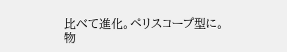比べて進化。ペリスコープ型に。
物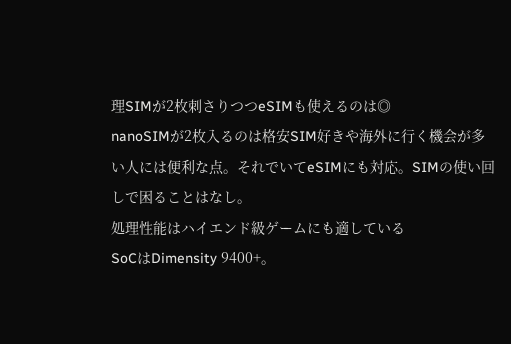理SIMが2枚刺さりつつeSIMも使えるのは◎
nanoSIMが2枚入るのは格安SIM好きや海外に行く機会が多い人には便利な点。それでいてeSIMにも対応。SIMの使い回しで困ることはなし。
処理性能はハイエンド級ゲームにも適している
SoCはDimensity 9400+。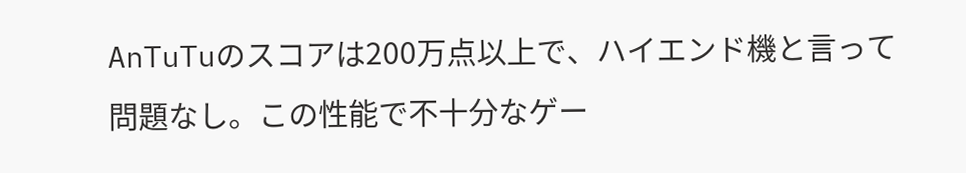AnTuTuのスコアは200万点以上で、ハイエンド機と言って問題なし。この性能で不十分なゲー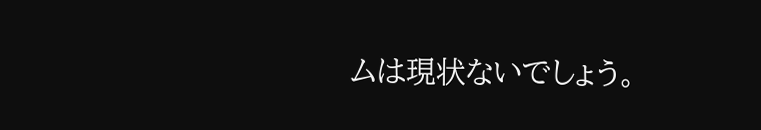ムは現状ないでしょう。